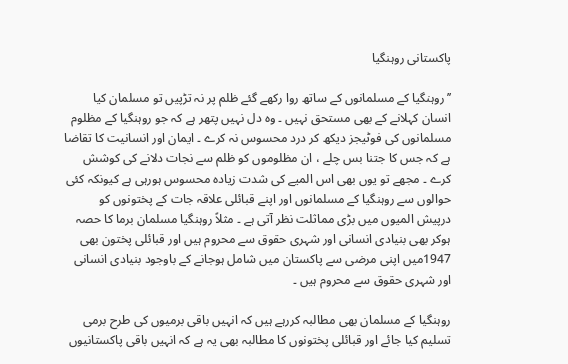پاکستانی روہنگیا

’’روہنگیا کے مسلمانوں کے ساتھ روا رکھے گئے ظلم پر نہ تڑپیں تو مسلمان کیا انسان کہلانے کے بھی مستحق نہیں ۔ وہ دل نہیں پتھر ہے کہ جو روہنگیا کے مظلوم مسلمانوں کی فوٹیجز دیکھ کر درد محسوس نہ کرے ۔ ایمان اور انسانیت کا تقاضا ہے کہ جس کا جتنا بس چلے ، ان مظلوموں کو ظلم سے نجات دلانے کی کوشش کرے ۔ مجھے تو یوں بھی اس المیے کی شدت زیادہ محسوس ہورہی ہے کیونکہ کئی حوالوں سے روہنگیا کے مسلمانوں اور اپنے قبائلی علاقہ جات کے پختونوں کو درپیش المیوں میں بڑی مماثلت نظر آتی ہے ۔ مثلاً روہنگیا مسلمان برما کا حصہ ہوکر بھی بنیادی انسانی اور شہری حقوق سے محروم ہیں اور قبائلی پختون بھی 1947میں اپنی مرضی سے پاکستان میں شامل ہوجانے کے باوجود بنیادی انسانی اور شہری حقوق سے محروم ہیں ۔

روہنگیا کے مسلمان بھی مطالبہ کررہے ہیں کہ انہیں باقی برمیوں کی طرح برمی تسلیم کیا جائے اور قبائلی پختونوں کا مطالبہ بھی یہ ہے کہ انہیں باقی پاکستانیوں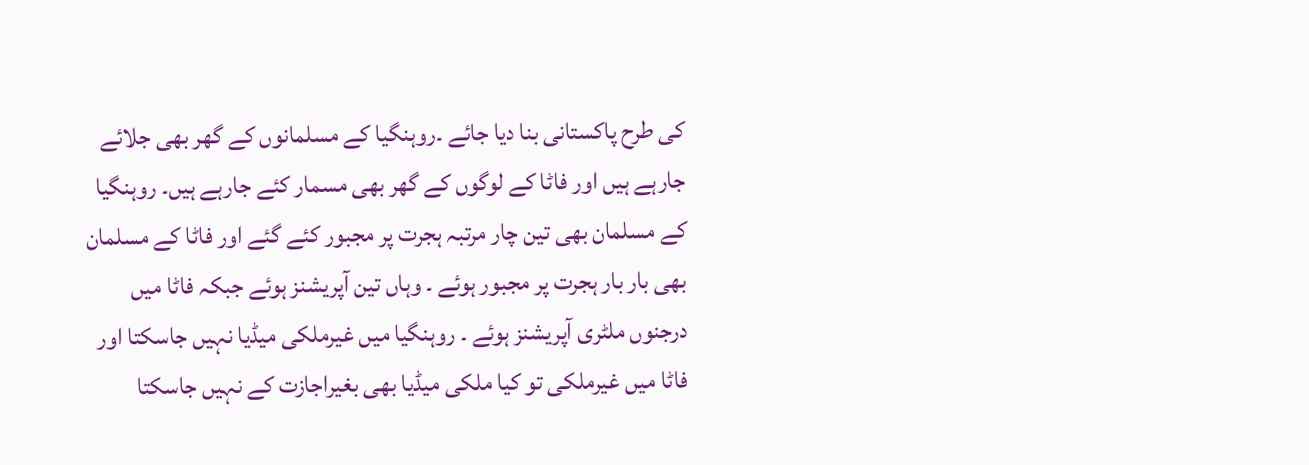کی طرح پاکستانی بنا دیا جائے ۔روہنگیا کے مسلمانوں کے گھر بھی جلائے جارہے ہیں اور فاٹا کے لوگوں کے گھر بھی مسمار کئے جارہے ہیں۔ روہنگیا کے مسلمان بھی تین چار مرتبہ ہجرت پر مجبور کئے گئے اور فاٹا کے مسلمان بھی بار بار ہجرت پر مجبور ہوئے ۔ وہاں تین آپریشنز ہوئے جبکہ فاٹا میں درجنوں ملٹری آپریشنز ہوئے ۔ روہنگیا میں غیرملکی میڈیا نہیں جاسکتا اور فاٹا میں غیرملکی تو کیا ملکی میڈیا بھی بغیراجازت کے نہیں جاسکتا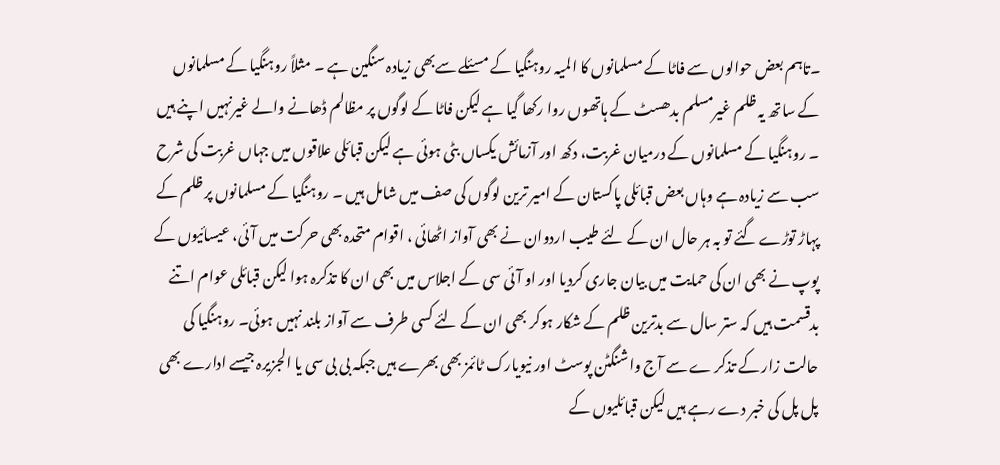۔تاہم بعض حوالوں سے فاٹا کے مسلمانوں کا المیہ روہنگیا کے مسئلے سےبھی زیادہ سنگین ہے ۔ مثلاً روہنگیا کے مسلمانوں کے ساتھ یہ ظلم غیرمسلم بدھسٹ کے ہاتھوں روا رکھا گیا ہے لیکن فاٹا کے لوگوں پر مظالم ڈھانے والے غیرنہیں اپنے ہیں ۔ روہنگیا کے مسلمانوں کے درمیان غربت، دکھ اور آزمائش یکساں بٹی ہوئی ہے لیکن قبائلی علاقوں میں جہاں غربت کی شرح سب سے زیادہ ہے وہاں بعض قبائلی پاکستان کے امیر ترین لوگوں کی صف میں شامل ہیں ۔ روہنگیا کے مسلمانوں پر ظلم کے پہاڑ توڑے گئے تو بہ ہر حال ان کے لئے طیب اردوان نے بھی آواز اٹھائی ، اقوام متحدہ بھی حرکت میں آئی، عیسائیوں کے پوپ نے بھی ان کی حمایت میں بیان جاری کردیا اور او آئی سی کے اجلاس میں بھی ان کا تذکرہ ہوا لیکن قبائلی عوام اتنے بدقسمت ہیں کہ ستر سال سے بدترین ظلم کے شکار ہوکر بھی ان کے لئے کسی طرف سے آواز بلند نہیں ہوئی۔ روہنگیا کی حالت زار کے تذکر ے سے آج واشنگٹن پوسٹ اور نیویارک ٹائمز بھی بھرے ہیں جبکہ بی بی سی یا الجزیرہ جیسے ادارے بھی پل پل کی خبر دے رہے ہیں لیکن قبائلیوں کے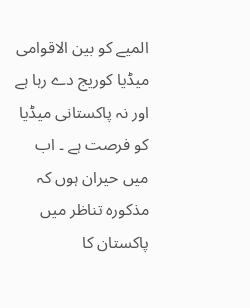المیے کو بین الاقوامی میڈیا کوریج دے رہا ہے اور نہ پاکستانی میڈیا کو فرصت ہے ۔ اب میں حیران ہوں کہ مذکورہ تناظر میں پاکستان کا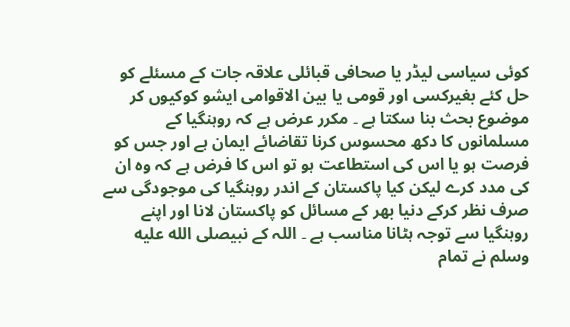کوئی سیاسی لیڈر یا صحافی قبائلی علاقہ جات کے مسئلے کو حل کئے بغیرکسی اور قومی یا بین الاقوامی ایشو کوکیوں کر موضوع بحث بنا سکتا ہے ۔ مکرر عرض ہے کہ روہنگیا کے مسلمانوں کا دکھ محسوس کرنا تقاضائے ایمان ہے اور جس کو فرصت ہو یا اس کی استطاعت ہو تو اس کا فرض ہے کہ وہ ان کی مدد کرے لیکن کیا پاکستان کے اندر روہنگیا کی موجودگی سے صرف نظر کرکے دنیا بھر کے مسائل کو پاکستان لانا اور اپنے روہنگیا سے توجہ ہٹانا مناسب ہے ۔ اللہ کے نبیصلى الله عليه وسلم نے تمام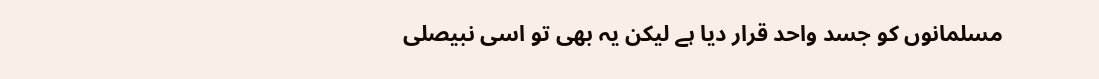مسلمانوں کو جسد واحد قرار دیا ہے لیکن یہ بھی تو اسی نبیصلى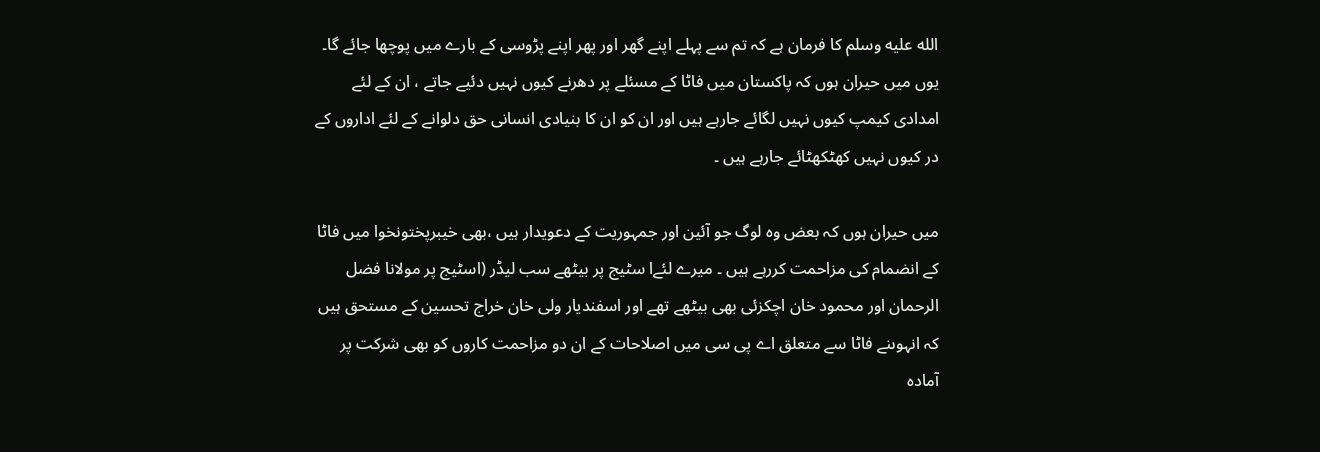الله عليه وسلم کا فرمان ہے کہ تم سے پہلے اپنے گھر اور پھر اپنے پڑوسی کے بارے میں پوچھا جائے گا۔ یوں میں حیران ہوں کہ پاکستان میں فاٹا کے مسئلے پر دھرنے کیوں نہیں دئیے جاتے ، ان کے لئے امدادی کیمپ کیوں نہیں لگائے جارہے ہیں اور ان کو ان کا بنیادی انسانی حق دلوانے کے لئے اداروں کے در کیوں نہیں کھٹکھٹائے جارہے ہیں ۔

میں حیران ہوں کہ بعض وہ لوگ جو آئین اور جمہوریت کے دعویدار ہیں ،بھی خیبرپختونخوا میں فاٹا کے انضمام کی مزاحمت کررہے ہیں ۔ میرے لئےا سٹیج پر بیٹھے سب لیڈر (اسٹیج پر مولانا فضل الرحمان اور محمود خان اچکزئی بھی بیٹھے تھے اور اسفندیار ولی خان خراج تحسین کے مستحق ہیں کہ انہوںنے فاٹا سے متعلق اے پی سی میں اصلاحات کے ان دو مزاحمت کاروں کو بھی شرکت پر آمادہ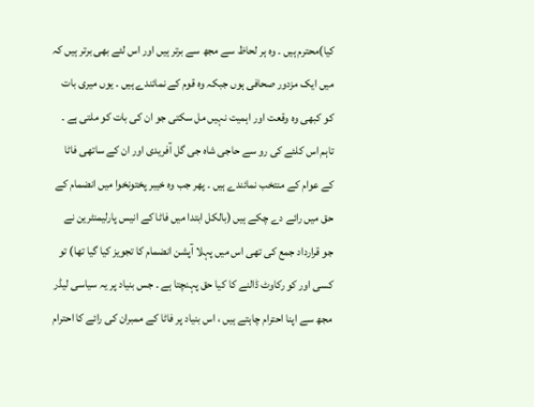کیا)محترم ہیں ۔ وہ ہر لحاظ سے مجھ سے برتر ہیں اور اس لئے بھی برتر ہیں کہ میں ایک مزدور صحافی ہوں جبکہ وہ قوم کے نمائندے ہیں ۔ یوں میری بات کو کبھی وہ وقعت اور اہمیت نہیں مل سکتی جو ان کی بات کو ملتی ہے ۔ تاہم اس کلئے کی رو سے حاجی شاہ جی گل آفریدی اور ان کے ساتھی فاٹا کے عوام کے منتخب نمائندے ہیں ۔ پھر جب وہ خیبر پختونخوا میں انضمام کے حق میں رائے دے چکے ہیں (بالکل ابتدا میں فاٹا کے انیس پارلیمنٹرین نے جو قرارداد جمع کی تھی اس میں پہلا آپشن انضمام کا تجویز کیا گیا تھا) تو کسی اور کو رکاوٹ ڈالنے کا کیا حق پہنچتا ہے ۔ جس بنیاد پر یہ سیاسی لیڈر مجھ سے اپنا احترام چاہتے ہیں ، اس بنیاد پر فاٹا کے ممبران کی رائے کا احترام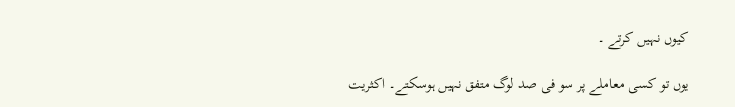کیوں نہیں کرتے ۔

یوں تو کسی معاملے پر سو فی صد لوگ متفق نہیں ہوسکتے۔ اکثریت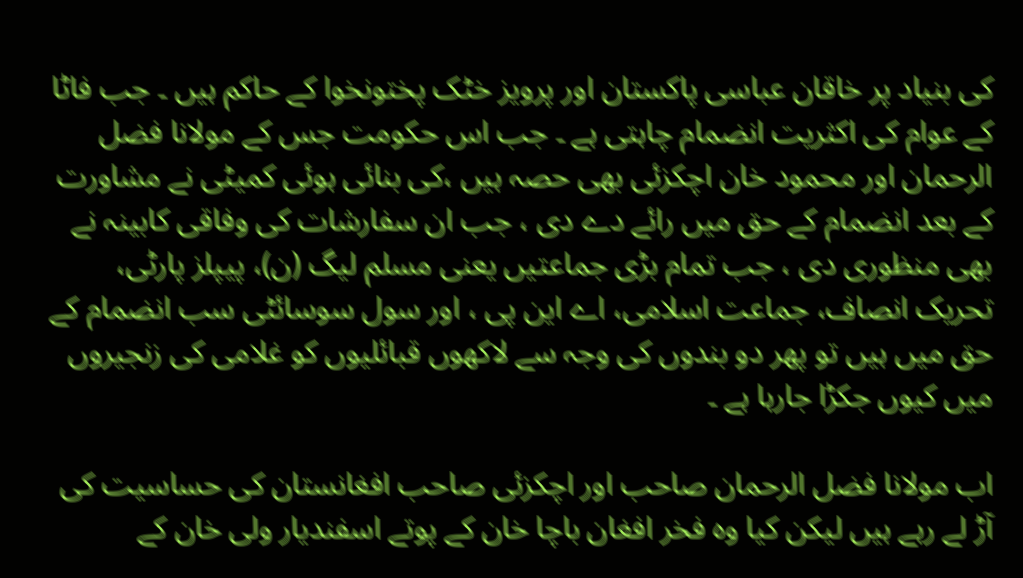کی بنیاد پر خاقان عباسی پاکستان اور پرویز خٹک پختونخوا کے حاکم ہیں ۔ جب فاٹا کے عوام کی اکثریت انضمام چاہتی ہے ۔ جب اس حکومت جس کے مولانا فضل الرحمان اور محمود خان اچکزئی بھی حصہ ہیں ،کی بنائی ہوئی کمیٹی نے مشاورت کے بعد انضمام کے حق میں رائے دے دی ، جب ان سفارشات کی وفاقی کابینہ نے بھی منظوری دی ، جب تمام بڑی جماعتیں یعنی مسلم لیگ (ن)، پیپلز پارٹی، تحریک انصاف، جماعت اسلامی، اے این پی ، اور سول سوسائٹی سب انضمام کے حق میں ہیں تو پھر دو بندوں کی وجہ سے لاکھوں قبائلیوں کو غلامی کی زنجیروں میں کیوں جکڑا جارہا ہے ۔

اب مولانا فضل الرحمان صاحب اور اچکزئی صاحب افغانستان کی حساسیت کی آڑ لے رہے ہیں لیکن کیا وہ فخر افغان باچا خان کے پوتے اسفندیار ولی خان کے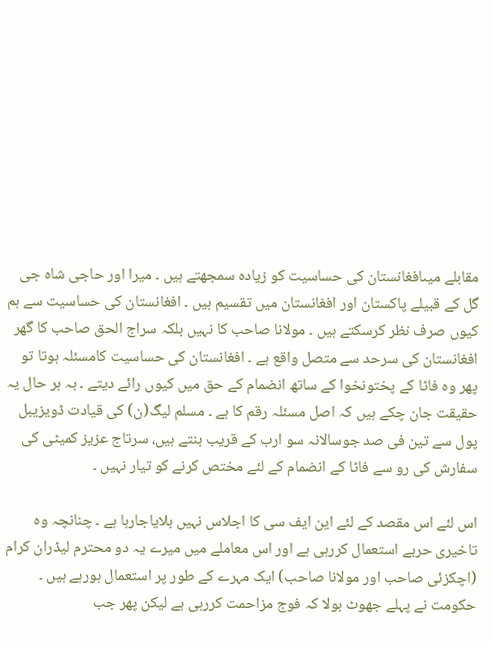مقابلے میںافغانستان کی حساسیت کو زیادہ سمجھتے ہیں ۔ میرا اور حاجی شاہ جی گل کے قبیلے پاکستان اور افغانستان میں تقسیم ہیں ۔ افغانستان کی حساسیت سے ہم کیوں صرف نظر کرسکتے ہیں ۔ مولانا صاحب کا نہیں بلکہ سراج الحق صاحب کا گھر افغانستان کی سرحد سے متصل واقع ہے ۔ افغانستان کی حساسیت کامسئلہ ہوتا تو پھر وہ فاٹا کے پختونخوا کے ساتھ انضمام کے حق میں کیوں رائے دیتے ۔ بہ ہر حال یہ حقیقت جان چکے ہیں کہ اصل مسئلہ رقم کا ہے ۔ مسلم لیگ(ن) کی قیادت ڈویزیبل پول سے تین فی صد جوسالانہ سو ارب کے قریب بنتے ہیں، سرتاج عزیز کمیٹی کی سفارش کی رو سے فاٹا کے انضمام کے لئے مختص کرنے کو تیار نہیں ۔

اس لئے اس مقصد کے لئے این ایف سی کا اجلاس نہیں بلایاجارہا ہے ۔ چنانچہ وہ تاخیری حربے استعمال کررہی ہے اور اس معاملے میں میرے یہ دو محترم لیڈران کرام (اچکزئی صاحب اور مولانا صاحب) ایک مہرے کے طور پر استعمال ہورہے ہیں ۔ حکومت نے پہلے جھوٹ بولا کہ فوج مزاحمت کررہی ہے لیکن پھر جب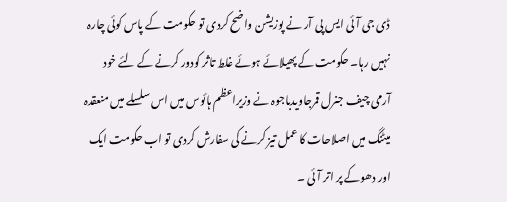ڈی جی آئی ایس پی آر نے پوزیشن واضح کردی تو حکومت کے پاس کوئی چارہ نہیں رہا۔ حکومت کے پھیلائے ہوئے غلط تاثر کودور کرنے کے لئے خود آرمی چیف جنرل قمرجاویدباجوہ نے وزیراعظم ہائوس میں اس سلسلے میں منعقدہ میٹنگ میں اصلاحات کا عمل تیز کرنے کی سفارش کردی تو اب حکومت ایک اور دھوکے پر اتر آئی ۔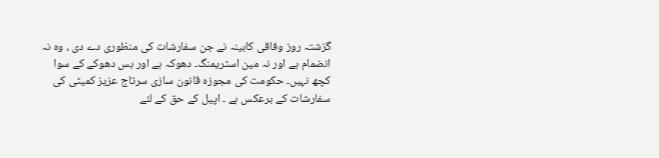گزشتہ روز وفاقی کابینہ نے جن سفارشات کی منظوری دے دی ، وہ نہ انضمام ہے اور نہ مین اسٹریمنگ۔ دھوکہ ہے اور بس دھوکے کے سوا کچھ نہیں۔ حکومت کی مجوزہ قانون سازی سرتاج عزیز کمیٹی کی سفارشات کے برعکس ہے ۔ اپیل کے حق کے لئے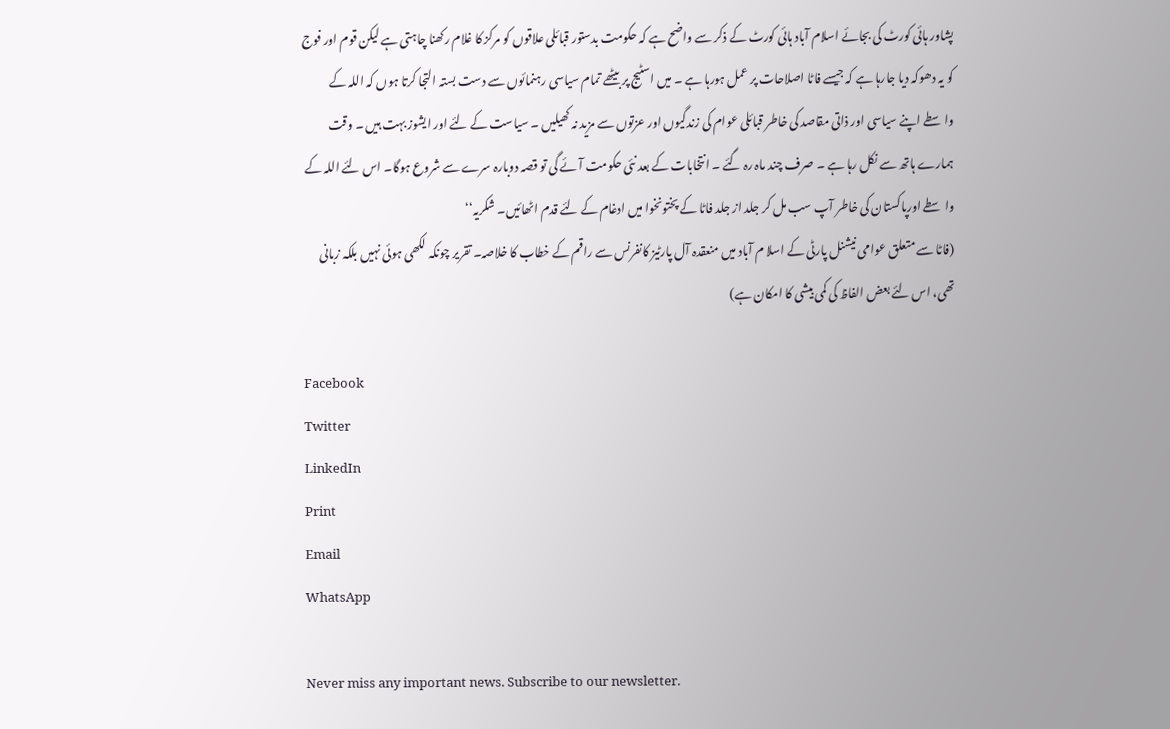پشاور ہائی کورٹ کی بجائے اسلام آباد ہائی کورٹ کے ذکر سے واضح ہے کہ حکومت بدستور قبائلی علاقوں کو مرکز کا غلام رکھنا چاہتی ہے لیکن قوم اور فوج کو یہ دھوکہ دیا جارہا ہے کہ جیسے فاٹا اصلاحات پر عمل ہورہا ہے ۔ میں اسٹیج پر بیٹھے تمام سیاسی رہنمائوں سے دست بستہ التجا کرتا ہوں کہ اللہ کے واسطے اپنے سیاسی اور ذاتی مقاصد کی خاطر قبائلی عوام کی زندگیوں اور عزتوں سے مزید نہ کھیلیں ۔ سیاست کے لئے اور ایشوز بہت ہیں ۔ وقت ہمارے ہاتھ سے نکل رہا ہے ۔ صرف چند ماہ رہ گئے ۔ انتخابات کے بعد نئی حکومت آئے گی تو قصہ دوبارہ سرے سے شروع ہوگا۔ اس لئے اللہ کے واسطے اورپاکستان کی خاطر آپ سب مل کر جلد از جلد فاٹا کے پختونخوا میں ادغام کے لئے قدم اٹھائیں۔ شکریہ‘‘
(فاٹا سے متعلق عوامی نیشنل پارٹی کے اسلا م آباد میں منعقدہ آل پارٹیز کانفرنس سے راقم کے خطاب کا خلاصہ۔ تقریر چونکہ لکھی ہوئی نہیں بلکہ زبانی تھی، اس لئے بعض الفاظ کی کمی بیشی کا امکان ہے)

Facebook
Twitter
LinkedIn
Print
Email
WhatsApp

Never miss any important news. Subscribe to our newsletter.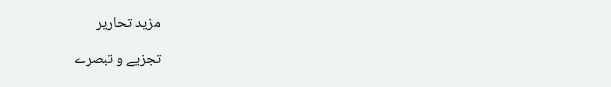مزید تحاریر

تجزیے و تبصرے